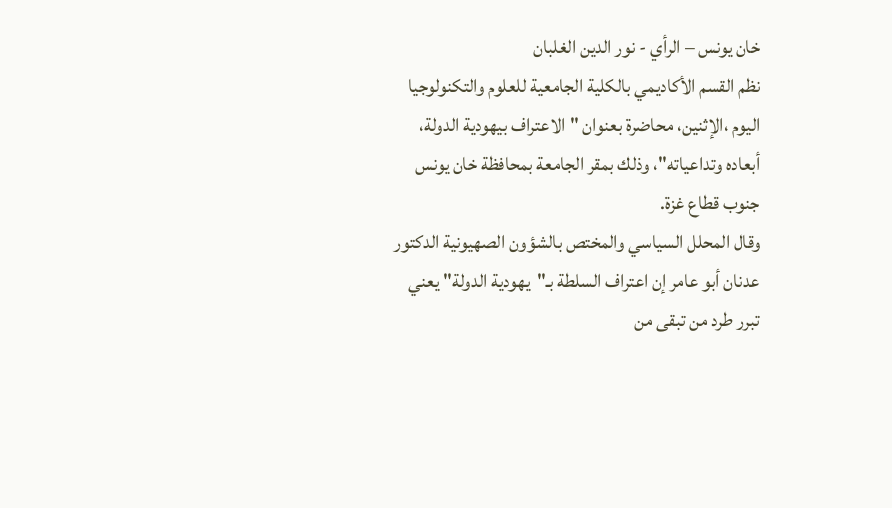خان يونس – الرأي - نور الدين الغلبان
نظم القسم الأكاديمي بالكلية الجامعية للعلوم والتكنولوجيا اليوم ،الإثنين، محاضرة بعنوان "الاعتراف بيهودية الدولة، أبعاده وتداعياته"، وذلك بمقر الجامعة بمحافظة خان يونس جنوب قطاع غزة.
وقال المحلل السياسي والمختص بالشؤون الصهيونية الدكتور عدنان أبو عامر إن اعتراف السلطة بـ"يهودية الدولة" يعني تبرر طرد من تبقى من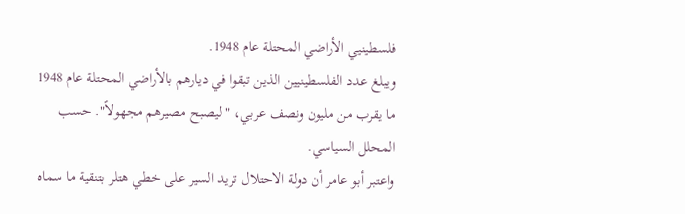فلسطينيي الأراضي المحتلة عام 1948.
ويبلغ عدد الفلسطينيين الذين تبقوا في ديارهم بالأراضي المحتلة عام 1948 ما يقرب من مليون ونصف عربي، "ليصبح مصيرهم مجهولاً". حسب المحلل السياسي.
واعتبر أبو عامر أن دولة الاحتلال تريد السير على خطي هتلر بتنقية ما سماه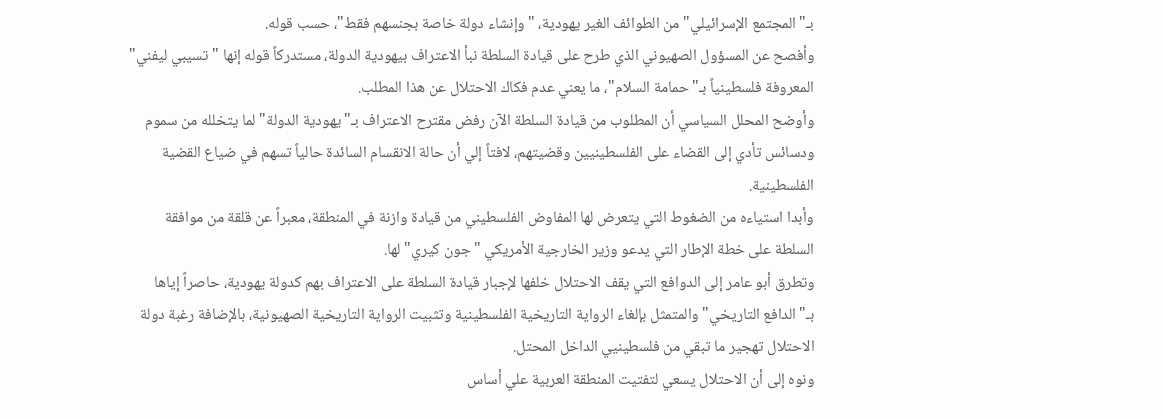بـ"المجتمع الإسرائيلي" من الطوائف الغير يهودية، "وإنشاء دولة خاصة بجنسهم فقط"، حسب قوله.
وأفصح عن المسؤول الصهيوني الذي طرح على قيادة السلطة نبأ الاعتراف بيهودية الدولة، مستدركاً قوله إنها "تسيبي ليفني" المعروفة فلسطينياً بـ"حمامة السلام"، ما يعني عدم فكاك الاحتلال عن هذا المطلب.
وأوضح المحلل السياسي أن المطلوب من قيادة السلطة الآن رفض مقترح الاعتراف بـ"يهودية الدولة" لما يتخلله من سموم ودسائس تأدي إلى القضاء على الفلسطينيين وقضيتهم، لافتاً إلي أن حالة الانقسام السائدة حالياً تسهم في ضياع القضية الفلسطينية.
وأبدا استياءه من الضغوط التي يتعرض لها المفاوض الفلسطيني من قيادة وازنة في المنطقة، معبراً عن قلقة من موافقة السلطة على خطة الإطار التي يدعو وزير الخارجية الأمريكي "جون كيري" لها.
وتطرق أبو عامر إلى الدوافع التي يقف الاحتلال خلفها لإجبار قيادة السلطة على الاعتراف بهم كدولة يهودية، حاصراً إياها بـ"الدافع التاريخي" والمتمثل بإلغاء الرواية التاريخية الفلسطينية وتثبيت الرواية التاريخية الصهيونية، بالإضافة رغبة دولة الاحتلال تهجير ما تبقي من فلسطينيي الداخل المحتل.
ونوه إلى أن الاحتلال يسعي لتفتيت المنطقة العربية علي أساس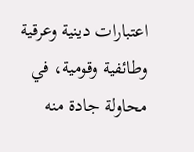اعتبارات دينية وعرقية وطائفية وقومية، في محاولة جادة منه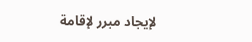لإيجاد مبرر لإقامة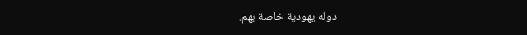دوله يهودية خاصة بهم.